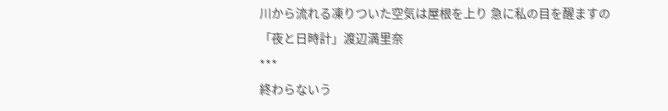川から流れる凍りついた空気は屋根を上り 急に私の目を醒ますの
「夜と日時計」渡辺満里奈
***
終わらないう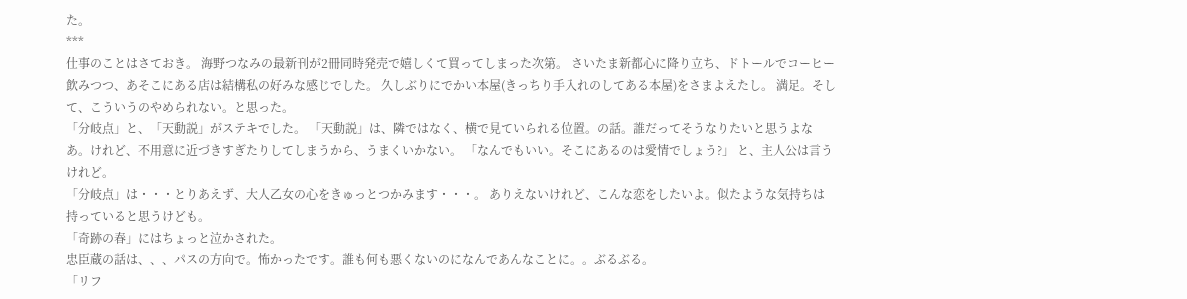た。
***
仕事のことはさておき。 海野つなみの最新刊が2冊同時発売で嬉しくて買ってしまった次第。 さいたま新都心に降り立ち、ドトールでコーヒー飲みつつ、あそこにある店は結構私の好みな感じでした。 久しぶりにでかい本屋(きっちり手入れのしてある本屋)をさまよえたし。 満足。そして、こういうのやめられない。と思った。
「分岐点」と、「天動説」がステキでした。 「天動説」は、隣ではなく、横で見ていられる位置。の話。誰だってそうなりたいと思うよなあ。けれど、不用意に近づきすぎたりしてしまうから、うまくいかない。 「なんでもいい。そこにあるのは愛情でしょう?」 と、主人公は言うけれど。
「分岐点」は・・・とりあえず、大人乙女の心をきゅっとつかみます・・・。 ありえないけれど、こんな恋をしたいよ。似たような気持ちは持っていると思うけども。
「奇跡の春」にはちょっと泣かされた。
忠臣蔵の話は、、、パスの方向で。怖かったです。誰も何も悪くないのになんであんなことに。。ぶるぶる。
「リフ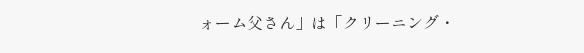ォーム父さん」は「クリーニング・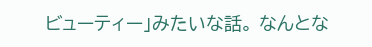ビューティー」みたいな話。 なんとな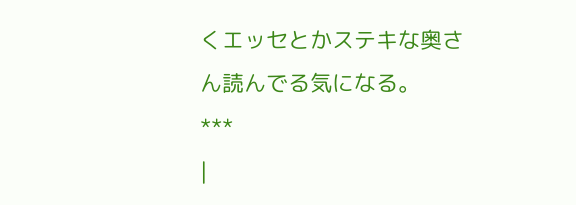くエッセとかステキな奥さん読んでる気になる。
***
|